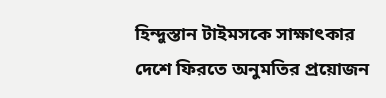হিন্দুস্তান টাইমসকে সাক্ষাৎকার
দেশে ফিরতে অনুমতির প্রয়োজন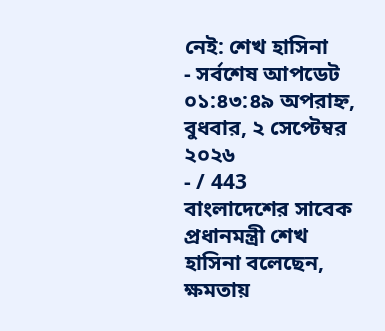নেই: শেখ হাসিনা
- সর্বশেষ আপডেট ০১:৪৩:৪৯ অপরাহ্ন, বুধবার, ২ সেপ্টেম্বর ২০২৬
- / 443
বাংলাদেশের সাবেক প্রধানমন্ত্রী শেখ হাসিনা বলেছেন, ক্ষমতায়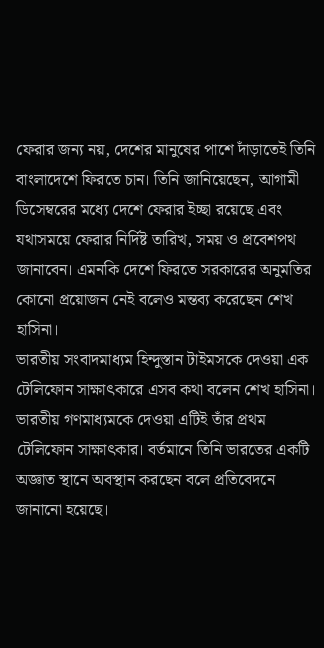ফেরার জন্য নয়, দেশের মানুষের পাশে দাঁড়াতেই তিনি বাংলাদেশে ফিরতে চান। তিনি জানিয়েছেন, আগামী ডিসেম্বরের মধ্যে দেশে ফেরার ইচ্ছা রয়েছে এবং যথাসময়ে ফেরার নির্দিষ্ট তারিখ, সময় ও প্রবেশপথ জানাবেন। এমনকি দেশে ফিরতে সরকারের অনুমতির কোনো প্রয়োজন নেই বলেও মন্তব্য করেছেন শেখ হাসিনা।
ভারতীয় সংবাদমাধ্যম হিন্দুস্তান টাইমসকে দেওয়া এক টেলিফোন সাক্ষাৎকারে এসব কথা বলেন শেখ হাসিনা। ভারতীয় গণমাধ্যমকে দেওয়া এটিই তাঁর প্রথম টেলিফোন সাক্ষাৎকার। বর্তমানে তিনি ভারতের একটি অজ্ঞাত স্থানে অবস্থান করছেন বলে প্রতিবেদনে জানানো হয়েছে।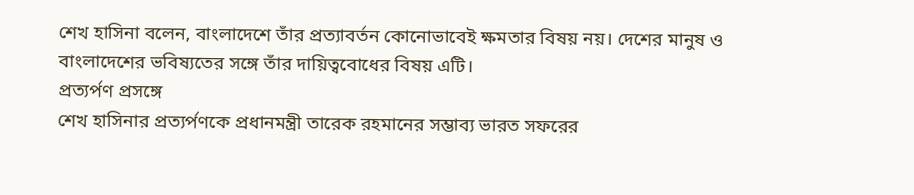শেখ হাসিনা বলেন, বাংলাদেশে তাঁর প্রত্যাবর্তন কোনোভাবেই ক্ষমতার বিষয় নয়। দেশের মানুষ ও বাংলাদেশের ভবিষ্যতের সঙ্গে তাঁর দায়িত্ববোধের বিষয় এটি।
প্রত্যর্পণ প্রসঙ্গে
শেখ হাসিনার প্রত্যর্পণকে প্রধানমন্ত্রী তারেক রহমানের সম্ভাব্য ভারত সফরের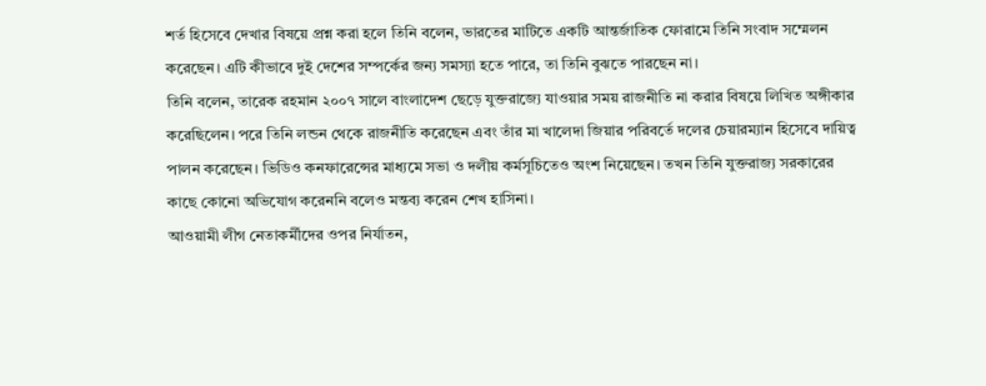শর্ত হিসেবে দেখার বিষয়ে প্রশ্ন করা হলে তিনি বলেন, ভারতের মাটিতে একটি আন্তর্জাতিক ফোরামে তিনি সংবাদ সম্মেলন করেছেন। এটি কীভাবে দুই দেশের সম্পর্কের জন্য সমস্যা হতে পারে, তা তিনি বুঝতে পারছেন না।
তিনি বলেন, তারেক রহমান ২০০৭ সালে বাংলাদেশ ছেড়ে যুক্তরাজ্যে যাওয়ার সময় রাজনীতি না করার বিষয়ে লিখিত অঙ্গীকার করেছিলেন। পরে তিনি লন্ডন থেকে রাজনীতি করেছেন এবং তাঁর মা খালেদা জিয়ার পরিবর্তে দলের চেয়ারম্যান হিসেবে দায়িত্ব পালন করেছেন। ভিডিও কনফারেন্সের মাধ্যমে সভা ও দলীয় কর্মসূচিতেও অংশ নিয়েছেন। তখন তিনি যুক্তরাজ্য সরকারের কাছে কোনো অভিযোগ করেননি বলেও মন্তব্য করেন শেখ হাসিনা।
আওয়ামী লীগ নেতাকর্মীদের ওপর নির্যাতন,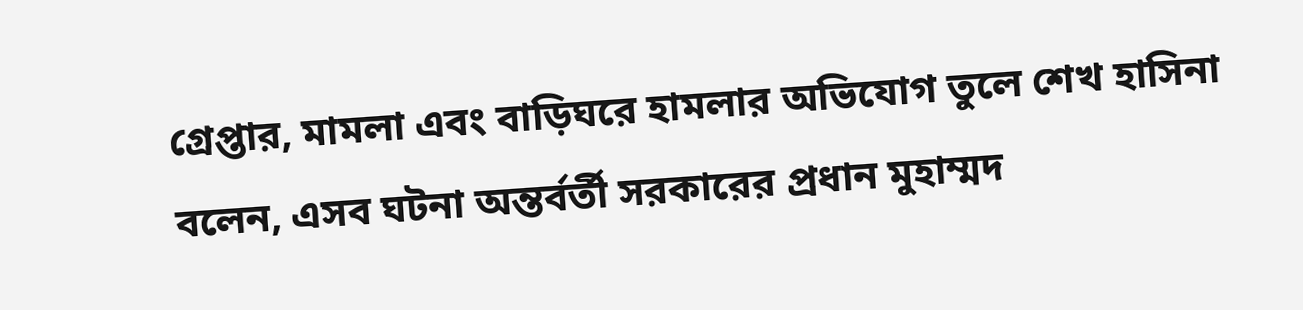গ্রেপ্তার, মামলা এবং বাড়িঘরে হামলার অভিযোগ তুলে শেখ হাসিনা বলেন, এসব ঘটনা অন্তর্বর্তী সরকারের প্রধান মুহাম্মদ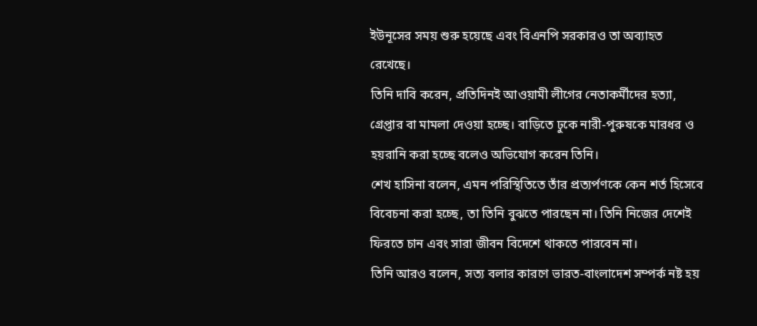ইউনূসের সময় শুরু হয়েছে এবং বিএনপি সরকারও তা অব্যাহত রেখেছে।
তিনি দাবি করেন, প্রতিদিনই আওয়ামী লীগের নেতাকর্মীদের হত্যা, গ্রেপ্তার বা মামলা দেওয়া হচ্ছে। বাড়িতে ঢুকে নারী-পুরুষকে মারধর ও হয়রানি করা হচ্ছে বলেও অভিযোগ করেন তিনি।
শেখ হাসিনা বলেন, এমন পরিস্থিতিতে তাঁর প্রত্যর্পণকে কেন শর্ত হিসেবে বিবেচনা করা হচ্ছে, তা তিনি বুঝতে পারছেন না। তিনি নিজের দেশেই ফিরতে চান এবং সারা জীবন বিদেশে থাকতে পারবেন না।
তিনি আরও বলেন, সত্য বলার কারণে ভারত-বাংলাদেশ সম্পর্ক নষ্ট হয়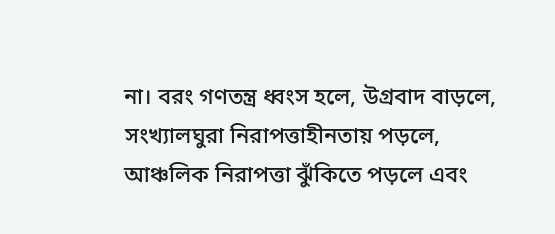না। বরং গণতন্ত্র ধ্বংস হলে, উগ্রবাদ বাড়লে, সংখ্যালঘুরা নিরাপত্তাহীনতায় পড়লে, আঞ্চলিক নিরাপত্তা ঝুঁকিতে পড়লে এবং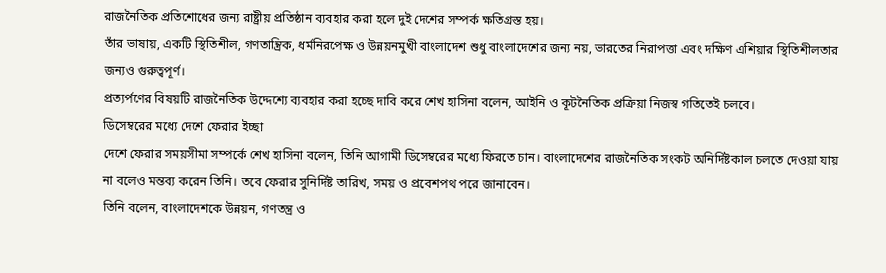রাজনৈতিক প্রতিশোধের জন্য রাষ্ট্রীয় প্রতিষ্ঠান ব্যবহার করা হলে দুই দেশের সম্পর্ক ক্ষতিগ্রস্ত হয়।
তাঁর ভাষায়, একটি স্থিতিশীল, গণতান্ত্রিক, ধর্মনিরপেক্ষ ও উন্নয়নমুখী বাংলাদেশ শুধু বাংলাদেশের জন্য নয়, ভারতের নিরাপত্তা এবং দক্ষিণ এশিয়ার স্থিতিশীলতার জন্যও গুরুত্বপূর্ণ।
প্রত্যর্পণের বিষয়টি রাজনৈতিক উদ্দেশ্যে ব্যবহার করা হচ্ছে দাবি করে শেখ হাসিনা বলেন, আইনি ও কূটনৈতিক প্রক্রিয়া নিজস্ব গতিতেই চলবে।
ডিসেম্বরের মধ্যে দেশে ফেরার ইচ্ছা
দেশে ফেরার সময়সীমা সম্পর্কে শেখ হাসিনা বলেন, তিনি আগামী ডিসেম্বরের মধ্যে ফিরতে চান। বাংলাদেশের রাজনৈতিক সংকট অনির্দিষ্টকাল চলতে দেওয়া যায় না বলেও মন্তব্য করেন তিনি। তবে ফেরার সুনির্দিষ্ট তারিখ, সময় ও প্রবেশপথ পরে জানাবেন।
তিনি বলেন, বাংলাদেশকে উন্নয়ন, গণতন্ত্র ও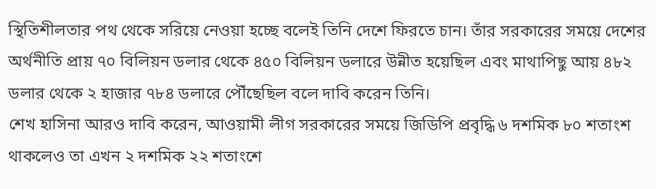স্থিতিশীলতার পথ থেকে সরিয়ে নেওয়া হচ্ছে বলেই তিনি দেশে ফিরতে চান। তাঁর সরকারের সময়ে দেশের অর্থনীতি প্রায় ৭০ বিলিয়ন ডলার থেকে ৪৫০ বিলিয়ন ডলারে উন্নীত হয়েছিল এবং মাথাপিছু আয় ৪৮২ ডলার থেকে ২ হাজার ৭৮৪ ডলারে পৌঁছেছিল বলে দাবি করেন তিনি।
শেখ হাসিনা আরও দাবি করেন, আওয়ামী লীগ সরকারের সময়ে জিডিপি প্রবৃদ্ধি ৬ দশমিক ৮০ শতাংশ থাকলেও তা এখন ২ দশমিক ২২ শতাংশে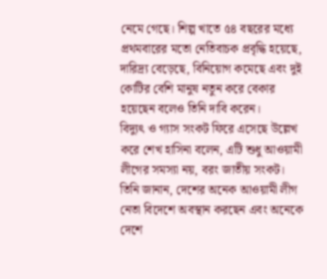নেমে গেছে। শিল্প খাতে ৫৪ বছরের মধ্যে প্রথমবারের মতো নেতিবাচক প্রবৃদ্ধি হয়েছে, দারিদ্র্য বেড়েছে, বিনিয়োগ কমেছে এবং দুই কোটির বেশি মানুষ নতুন করে বেকার হয়েছেন বলেও তিনি দাবি করেন।
বিদ্যুৎ ও গ্যাস সংকট ফিরে এসেছে উল্লেখ করে শেখ হাসিনা বলেন, এটি শুধু আওয়ামী লীগের সমস্যা নয়, বরং জাতীয় সংকট।
তিনি জানান, দেশের অনেক আওয়ামী লীগ নেতা বিদেশে অবস্থান করছেন এবং অনেকে দেশে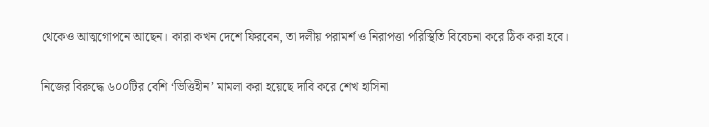থেকেও আত্মগোপনে আছেন। কারা কখন দেশে ফিরবেন, তা দলীয় পরামর্শ ও নিরাপত্তা পরিস্থিতি বিবেচনা করে ঠিক করা হবে।

নিজের বিরুদ্ধে ৬০০টির বেশি ‘ভিত্তিহীন’ মামলা করা হয়েছে দাবি করে শেখ হাসিনা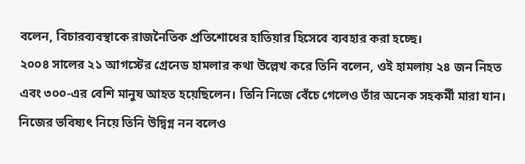বলেন, বিচারব্যবস্থাকে রাজনৈতিক প্রতিশোধের হাতিয়ার হিসেবে ব্যবহার করা হচ্ছে।
২০০৪ সালের ২১ আগস্টের গ্রেনেড হামলার কথা উল্লেখ করে তিনি বলেন, ওই হামলায় ২৪ জন নিহত এবং ৩০০-এর বেশি মানুষ আহত হয়েছিলেন। তিনি নিজে বেঁচে গেলেও তাঁর অনেক সহকর্মী মারা যান। নিজের ভবিষ্যৎ নিয়ে তিনি উদ্বিগ্ন নন বলেও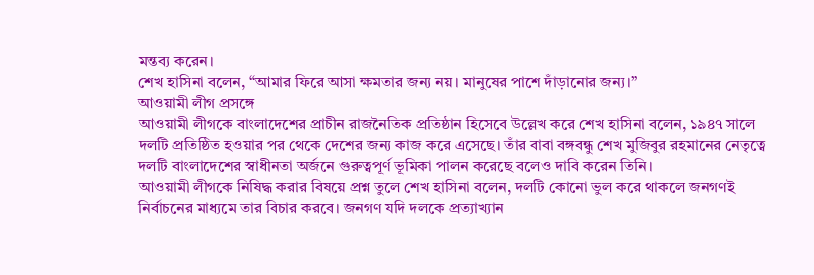মন্তব্য করেন।
শেখ হাসিনা বলেন, “আমার ফিরে আসা ক্ষমতার জন্য নয়। মানুষের পাশে দাঁড়ানোর জন্য।”
আওয়ামী লীগ প্রসঙ্গে
আওয়ামী লীগকে বাংলাদেশের প্রাচীন রাজনৈতিক প্রতিষ্ঠান হিসেবে উল্লেখ করে শেখ হাসিনা বলেন, ১৯৪৭ সালে দলটি প্রতিষ্ঠিত হওয়ার পর থেকে দেশের জন্য কাজ করে এসেছে। তাঁর বাবা বঙ্গবন্ধু শেখ মুজিবুর রহমানের নেতৃত্বে দলটি বাংলাদেশের স্বাধীনতা অর্জনে গুরুত্বপূর্ণ ভূমিকা পালন করেছে বলেও দাবি করেন তিনি।
আওয়ামী লীগকে নিষিদ্ধ করার বিষয়ে প্রশ্ন তুলে শেখ হাসিনা বলেন, দলটি কোনো ভুল করে থাকলে জনগণই নির্বাচনের মাধ্যমে তার বিচার করবে। জনগণ যদি দলকে প্রত্যাখ্যান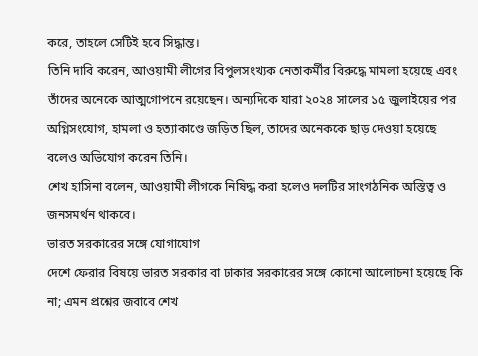করে, তাহলে সেটিই হবে সিদ্ধান্ত।
তিনি দাবি করেন, আওয়ামী লীগের বিপুলসংখ্যক নেতাকর্মীর বিরুদ্ধে মামলা হয়েছে এবং তাঁদের অনেকে আত্মগোপনে রয়েছেন। অন্যদিকে যারা ২০২৪ সালের ১৫ জুলাইয়ের পর অগ্নিসংযোগ, হামলা ও হত্যাকাণ্ডে জড়িত ছিল, তাদের অনেককে ছাড় দেওয়া হয়েছে বলেও অভিযোগ করেন তিনি।
শেখ হাসিনা বলেন, আওয়ামী লীগকে নিষিদ্ধ করা হলেও দলটির সাংগঠনিক অস্তিত্ব ও জনসমর্থন থাকবে।
ভারত সরকারের সঙ্গে যোগাযোগ
দেশে ফেরার বিষয়ে ভারত সরকার বা ঢাকার সরকারের সঙ্গে কোনো আলোচনা হয়েছে কি না; এমন প্রশ্নের জবাবে শেখ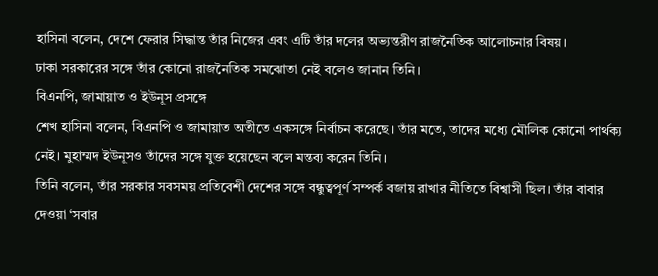হাসিনা বলেন, দেশে ফেরার সিদ্ধান্ত তাঁর নিজের এবং এটি তাঁর দলের অভ্যন্তরীণ রাজনৈতিক আলোচনার বিষয়।
ঢাকা সরকারের সঙ্গে তাঁর কোনো রাজনৈতিক সমঝোতা নেই বলেও জানান তিনি।
বিএনপি, জামায়াত ও ইউনূস প্রসঙ্গে
শেখ হাসিনা বলেন, বিএনপি ও জামায়াত অতীতে একসঙ্গে নির্বাচন করেছে। তাঁর মতে, তাদের মধ্যে মৌলিক কোনো পার্থক্য নেই। মুহাম্মদ ইউনূসও তাঁদের সঙ্গে যুক্ত হয়েছেন বলে মন্তব্য করেন তিনি।
তিনি বলেন, তাঁর সরকার সবসময় প্রতিবেশী দেশের সঙ্গে বন্ধুত্বপূর্ণ সম্পর্ক বজায় রাখার নীতিতে বিশ্বাসী ছিল। তাঁর বাবার দেওয়া ‘সবার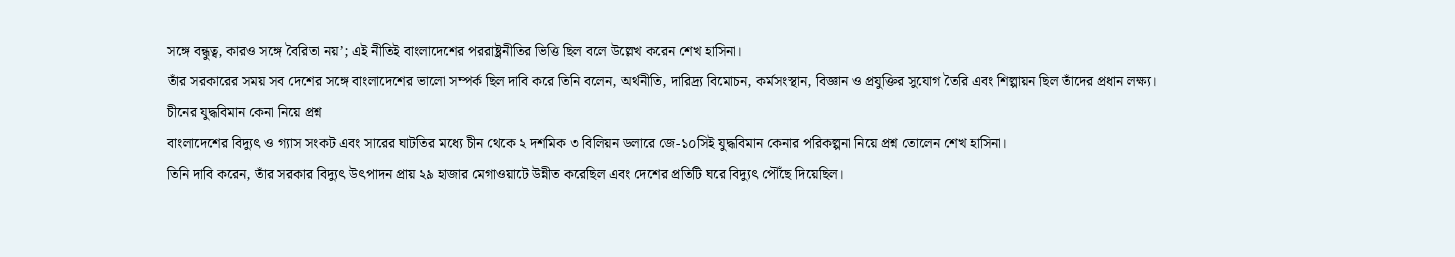সঙ্গে বন্ধুত্ব, কারও সঙ্গে বৈরিতা নয়’; এই নীতিই বাংলাদেশের পররাষ্ট্রনীতির ভিত্তি ছিল বলে উল্লেখ করেন শেখ হাসিনা।
তাঁর সরকারের সময় সব দেশের সঙ্গে বাংলাদেশের ভালো সম্পর্ক ছিল দাবি করে তিনি বলেন, অর্থনীতি, দারিদ্র্য বিমোচন, কর্মসংস্থান, বিজ্ঞান ও প্রযুক্তির সুযোগ তৈরি এবং শিল্পায়ন ছিল তাঁদের প্রধান লক্ষ্য।
চীনের যুদ্ধবিমান কেনা নিয়ে প্রশ্ন
বাংলাদেশের বিদ্যুৎ ও গ্যাস সংকট এবং সারের ঘাটতির মধ্যে চীন থেকে ২ দশমিক ৩ বিলিয়ন ডলারে জে-১০সিই যুদ্ধবিমান কেনার পরিকল্পনা নিয়ে প্রশ্ন তোলেন শেখ হাসিনা।
তিনি দাবি করেন, তাঁর সরকার বিদ্যুৎ উৎপাদন প্রায় ২৯ হাজার মেগাওয়াটে উন্নীত করেছিল এবং দেশের প্রতিটি ঘরে বিদ্যুৎ পৌঁছে দিয়েছিল।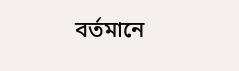বর্তমানে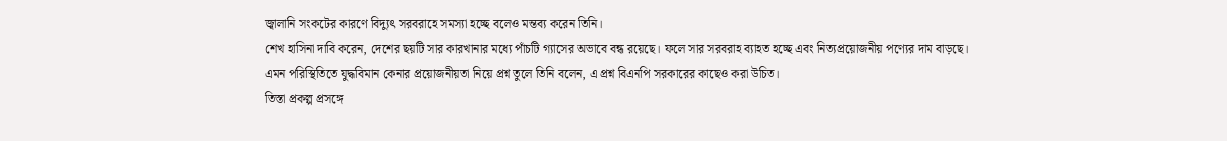জ্বালানি সংকটের কারণে বিদ্যুৎ সরবরাহে সমস্যা হচ্ছে বলেও মন্তব্য করেন তিনি।
শেখ হাসিনা দাবি করেন, দেশের ছয়টি সার কারখানার মধ্যে পাঁচটি গ্যাসের অভাবে বন্ধ রয়েছে। ফলে সার সরবরাহ ব্যাহত হচ্ছে এবং নিত্যপ্রয়োজনীয় পণ্যের দাম বাড়ছে।
এমন পরিস্থিতিতে যুদ্ধবিমান কেনার প্রয়োজনীয়তা নিয়ে প্রশ্ন তুলে তিনি বলেন, এ প্রশ্ন বিএনপি সরকারের কাছেও করা উচিত।
তিস্তা প্রকল্প প্রসঙ্গে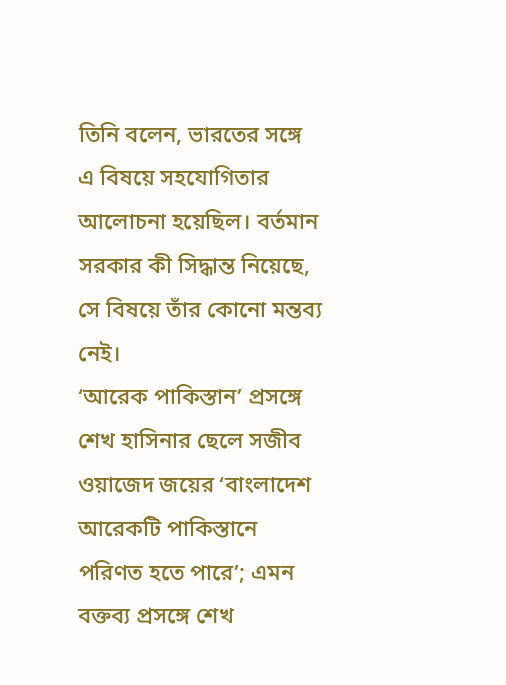তিনি বলেন, ভারতের সঙ্গে এ বিষয়ে সহযোগিতার আলোচনা হয়েছিল। বর্তমান সরকার কী সিদ্ধান্ত নিয়েছে, সে বিষয়ে তাঁর কোনো মন্তব্য নেই।
‘আরেক পাকিস্তান’ প্রসঙ্গে
শেখ হাসিনার ছেলে সজীব ওয়াজেদ জয়ের ‘বাংলাদেশ আরেকটি পাকিস্তানে পরিণত হতে পারে’; এমন বক্তব্য প্রসঙ্গে শেখ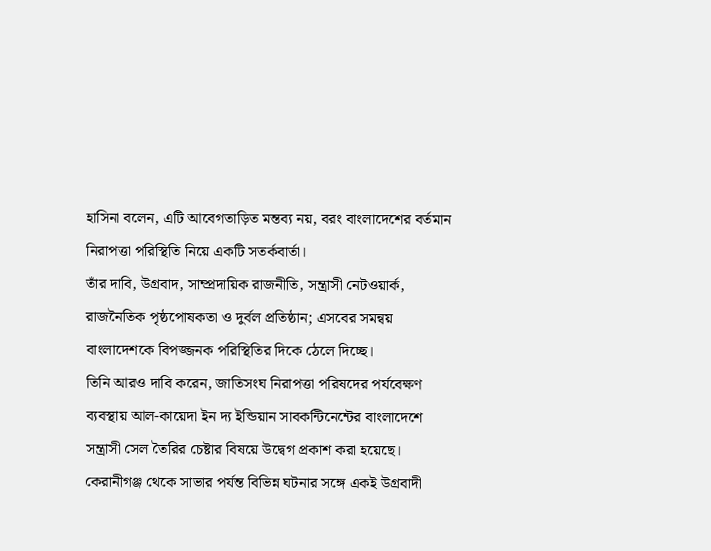হাসিনা বলেন, এটি আবেগতাড়িত মন্তব্য নয়, বরং বাংলাদেশের বর্তমান নিরাপত্তা পরিস্থিতি নিয়ে একটি সতর্কবার্তা।
তাঁর দাবি, উগ্রবাদ, সাম্প্রদায়িক রাজনীতি, সন্ত্রাসী নেটওয়ার্ক, রাজনৈতিক পৃষ্ঠপোষকতা ও দুর্বল প্রতিষ্ঠান; এসবের সমন্বয় বাংলাদেশকে বিপজ্জনক পরিস্থিতির দিকে ঠেলে দিচ্ছে।
তিনি আরও দাবি করেন, জাতিসংঘ নিরাপত্তা পরিষদের পর্যবেক্ষণ ব্যবস্থায় আল-কায়েদা ইন দ্য ইন্ডিয়ান সাবকন্টিনেন্টের বাংলাদেশে সন্ত্রাসী সেল তৈরির চেষ্টার বিষয়ে উদ্বেগ প্রকাশ করা হয়েছে।
কেরানীগঞ্জ থেকে সাভার পর্যন্ত বিভিন্ন ঘটনার সঙ্গে একই উগ্রবাদী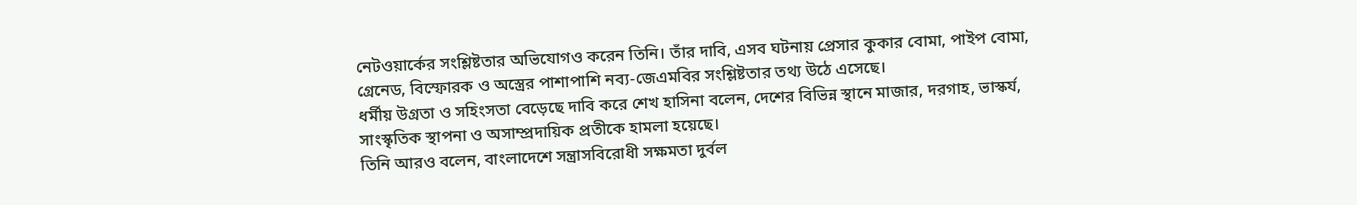নেটওয়ার্কের সংশ্লিষ্টতার অভিযোগও করেন তিনি। তাঁর দাবি, এসব ঘটনায় প্রেসার কুকার বোমা, পাইপ বোমা, গ্রেনেড, বিস্ফোরক ও অস্ত্রের পাশাপাশি নব্য-জেএমবির সংশ্লিষ্টতার তথ্য উঠে এসেছে।
ধর্মীয় উগ্রতা ও সহিংসতা বেড়েছে দাবি করে শেখ হাসিনা বলেন, দেশের বিভিন্ন স্থানে মাজার, দরগাহ, ভাস্কর্য, সাংস্কৃতিক স্থাপনা ও অসাম্প্রদায়িক প্রতীকে হামলা হয়েছে।
তিনি আরও বলেন, বাংলাদেশে সন্ত্রাসবিরোধী সক্ষমতা দুর্বল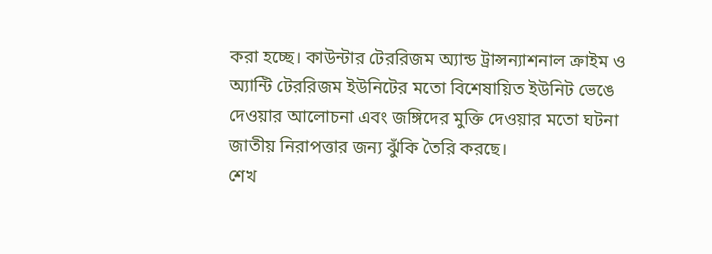করা হচ্ছে। কাউন্টার টেররিজম অ্যান্ড ট্রান্সন্যাশনাল ক্রাইম ও অ্যান্টি টেররিজম ইউনিটের মতো বিশেষায়িত ইউনিট ভেঙে দেওয়ার আলোচনা এবং জঙ্গিদের মুক্তি দেওয়ার মতো ঘটনা জাতীয় নিরাপত্তার জন্য ঝুঁকি তৈরি করছে।
শেখ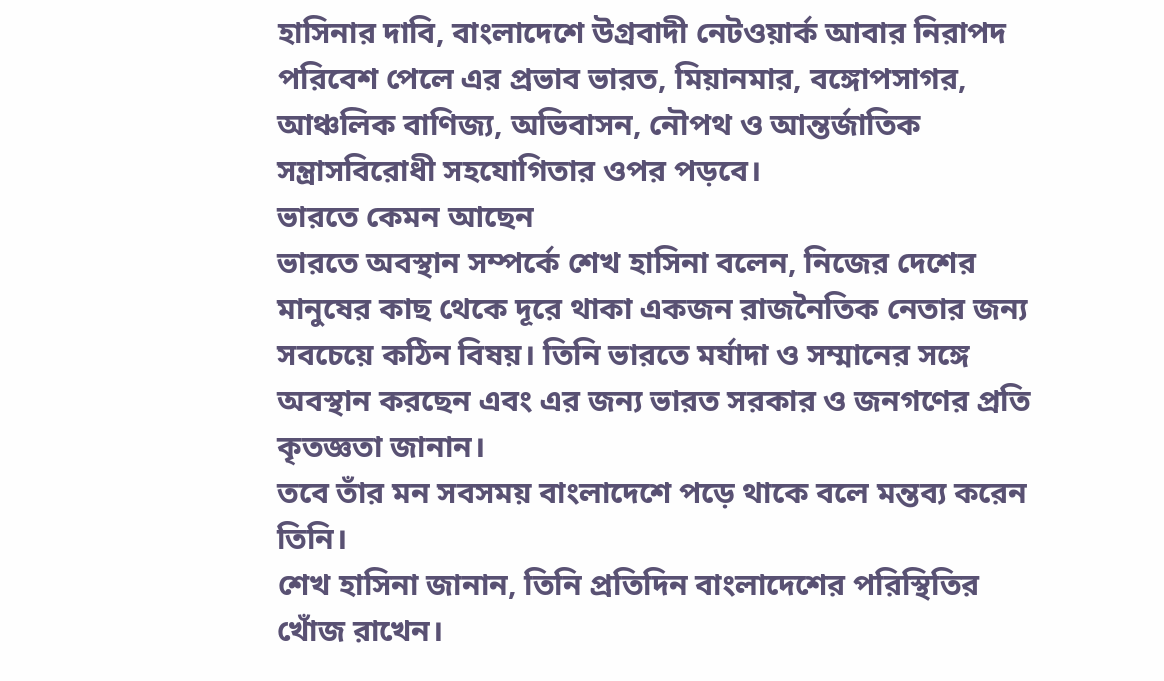হাসিনার দাবি, বাংলাদেশে উগ্রবাদী নেটওয়ার্ক আবার নিরাপদ পরিবেশ পেলে এর প্রভাব ভারত, মিয়ানমার, বঙ্গোপসাগর, আঞ্চলিক বাণিজ্য, অভিবাসন, নৌপথ ও আন্তর্জাতিক সন্ত্রাসবিরোধী সহযোগিতার ওপর পড়বে।
ভারতে কেমন আছেন
ভারতে অবস্থান সম্পর্কে শেখ হাসিনা বলেন, নিজের দেশের মানুষের কাছ থেকে দূরে থাকা একজন রাজনৈতিক নেতার জন্য সবচেয়ে কঠিন বিষয়। তিনি ভারতে মর্যাদা ও সম্মানের সঙ্গে অবস্থান করছেন এবং এর জন্য ভারত সরকার ও জনগণের প্রতি কৃতজ্ঞতা জানান।
তবে তাঁর মন সবসময় বাংলাদেশে পড়ে থাকে বলে মন্তব্য করেন তিনি।
শেখ হাসিনা জানান, তিনি প্রতিদিন বাংলাদেশের পরিস্থিতির খোঁজ রাখেন।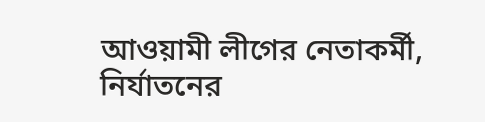আওয়ামী লীগের নেতাকর্মী, নির্যাতনের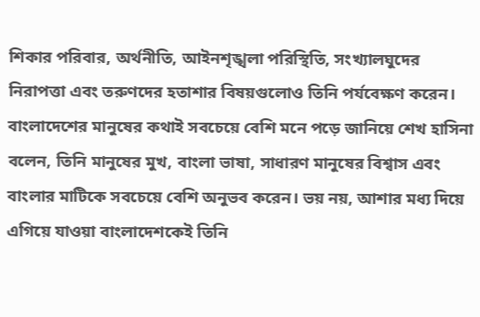শিকার পরিবার, অর্থনীতি, আইনশৃঙ্খলা পরিস্থিতি, সংখ্যালঘুদের নিরাপত্তা এবং তরুণদের হতাশার বিষয়গুলোও তিনি পর্যবেক্ষণ করেন।
বাংলাদেশের মানুষের কথাই সবচেয়ে বেশি মনে পড়ে জানিয়ে শেখ হাসিনা বলেন, তিনি মানুষের মুখ, বাংলা ভাষা, সাধারণ মানুষের বিশ্বাস এবং বাংলার মাটিকে সবচেয়ে বেশি অনুভব করেন। ভয় নয়, আশার মধ্য দিয়ে এগিয়ে যাওয়া বাংলাদেশকেই তিনি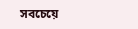সবচেয়ে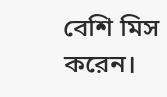বেশি মিস করেন।